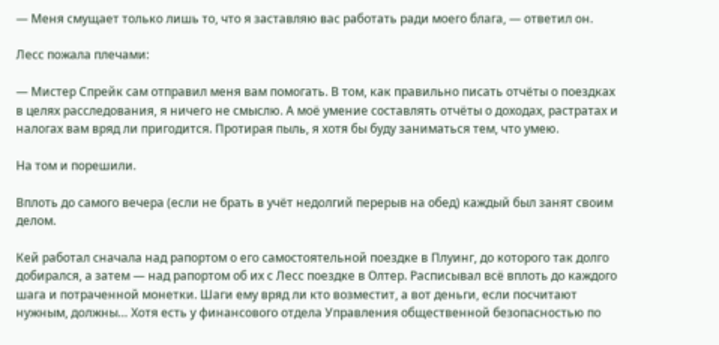— Меня смущает только лишь то, что я заставляю вас работать ради моего блага, — ответил он.

Лесс пожала плечами:

— Мистер Спрейк сам отправил меня вам помогать. В том, как правильно писать отчёты о поездках в целях расследования, я ничего не смыслю. А моё умение составлять отчёты о доходах, растратах и налогах вам вряд ли пригодится. Протирая пыль, я хотя бы буду заниматься тем, что умею.

На том и порешили.

Вплоть до самого вечера (если не брать в учёт недолгий перерыв на обед) каждый был занят своим делом.

Кей работал сначала над рапортом о его самостоятельной поездке в Плуинг, до которого так долго добирался, а затем — над рапортом об их с Лесс поездке в Олтер. Расписывал всё вплоть до каждого шага и потраченной монетки. Шаги ему вряд ли кто возместит, а вот деньги, если посчитают нужным, должны… Хотя есть у финансового отдела Управления общественной безопасностью по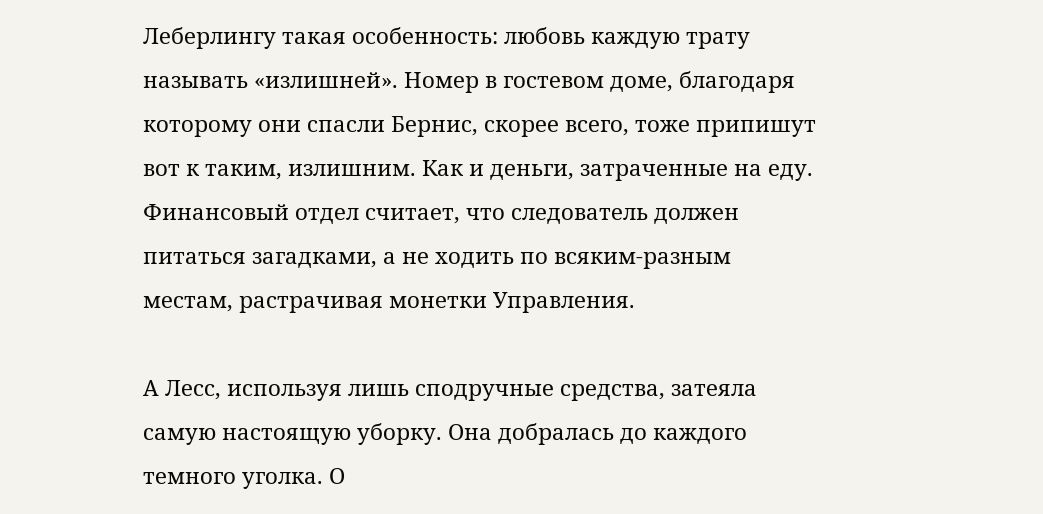Леберлингу такая особенность: любовь каждую трату называть «излишней». Номер в гостевом доме, благодаря которому они спасли Бернис, скорее всего, тоже припишут вот к таким, излишним. Как и деньги, затраченные на еду. Финансовый отдел считает, что следователь должен питаться загадками, а не ходить по всяким-разным местам, растрачивая монетки Управления.

А Лесс, используя лишь сподручные средства, затеяла самую настоящую уборку. Она добралась до каждого темного уголка. О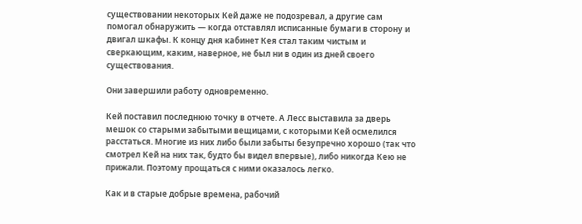существовании некоторых Кей даже не подозревал, а другие сам помогал обнаружить — когда отставлял исписанные бумаги в сторону и двигал шкафы. К концу дня кабинет Кея стал таким чистым и сверкающим, каким, наверное, не был ни в один из дней своего существования.

Они завершили работу одновременно.

Кей поставил последнюю точку в отчете. А Лесс выставила за дверь мешок со старыми забытыми вещицами, с которыми Кей осмелился расстаться. Многие из них либо были забыты безупречно хорошо (так что смотрел Кей на них так, будто бы видел впервые), либо никогда Кею не прижали. Поэтому прощаться с ними оказалось легко.

Как и в старые добрые времена, рабочий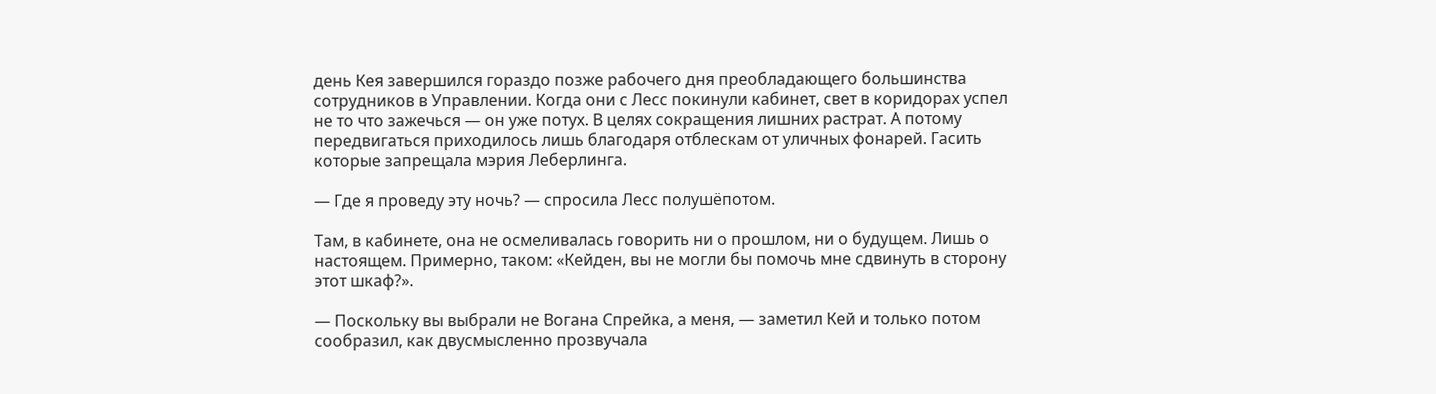день Кея завершился гораздо позже рабочего дня преобладающего большинства сотрудников в Управлении. Когда они с Лесс покинули кабинет, свет в коридорах успел не то что зажечься — он уже потух. В целях сокращения лишних растрат. А потому передвигаться приходилось лишь благодаря отблескам от уличных фонарей. Гасить которые запрещала мэрия Леберлинга.

— Где я проведу эту ночь? — спросила Лесс полушёпотом.

Там, в кабинете, она не осмеливалась говорить ни о прошлом, ни о будущем. Лишь о настоящем. Примерно, таком: «Кейден, вы не могли бы помочь мне сдвинуть в сторону этот шкаф?».

— Поскольку вы выбрали не Вогана Спрейка, а меня, — заметил Кей и только потом сообразил, как двусмысленно прозвучала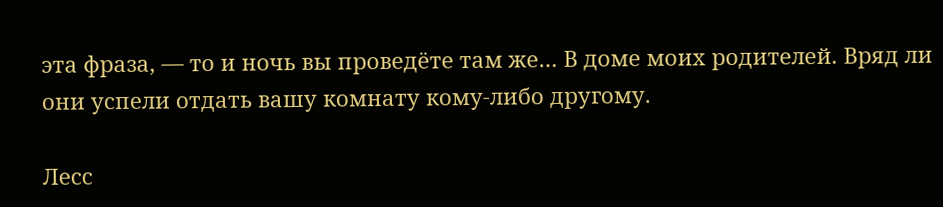эта фраза, — то и ночь вы проведёте там же… В доме моих родителей. Вряд ли они успели отдать вашу комнату кому-либо другому.

Лесс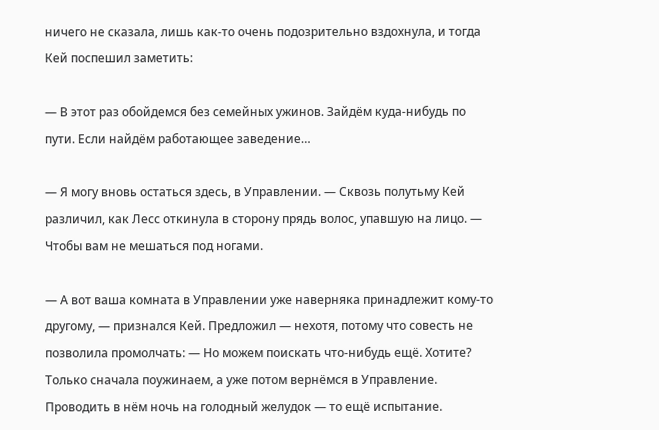ничего не сказала, лишь как-то очень подозрительно вздохнула, и тогда Кей поспешил заметить:

— В этот раз обойдемся без семейных ужинов. Зайдём куда-нибудь по пути. Если найдём работающее заведение…

— Я могу вновь остаться здесь, в Управлении. — Сквозь полутьму Кей различил, как Лесс откинула в сторону прядь волос, упавшую на лицо. — Чтобы вам не мешаться под ногами.

— А вот ваша комната в Управлении уже наверняка принадлежит кому-то другому, — признался Кей. Предложил — нехотя, потому что совесть не позволила промолчать: — Но можем поискать что-нибудь ещё. Хотите? Только сначала поужинаем, а уже потом вернёмся в Управление. Проводить в нём ночь на голодный желудок — то ещё испытание.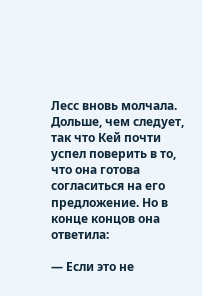Лесс вновь молчала. Дольше, чем следует, так что Кей почти успел поверить в то, что она готова согласиться на его предложение. Но в конце концов она ответила:

— Если это не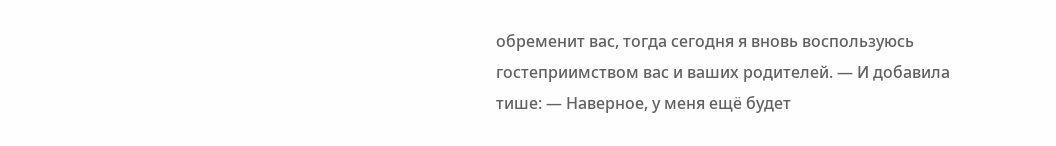обременит вас, тогда сегодня я вновь воспользуюсь гостеприимством вас и ваших родителей. — И добавила тише: — Наверное, у меня ещё будет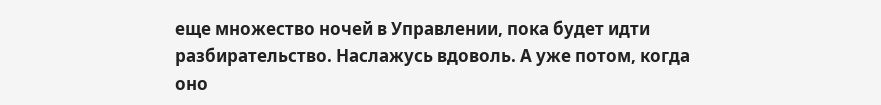еще множество ночей в Управлении, пока будет идти разбирательство. Наслажусь вдоволь. А уже потом, когда оно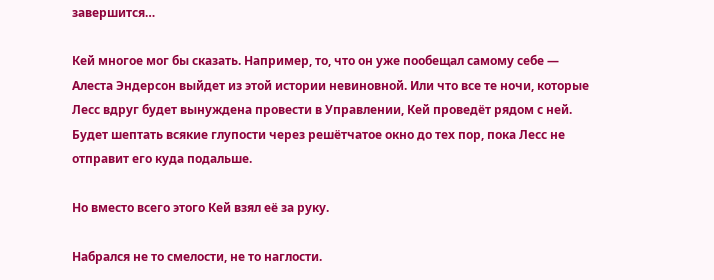завершится…

Кей многое мог бы сказать. Например, то, что он уже пообещал самому себе — Алеста Эндерсон выйдет из этой истории невиновной. Или что все те ночи, которые Лесс вдруг будет вынуждена провести в Управлении, Кей проведёт рядом с ней. Будет шептать всякие глупости через решётчатое окно до тех пор, пока Лесс не отправит его куда подальше.

Но вместо всего этого Кей взял её за руку.

Набрался не то смелости, не то наглости.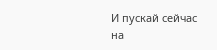И пускай сейчас на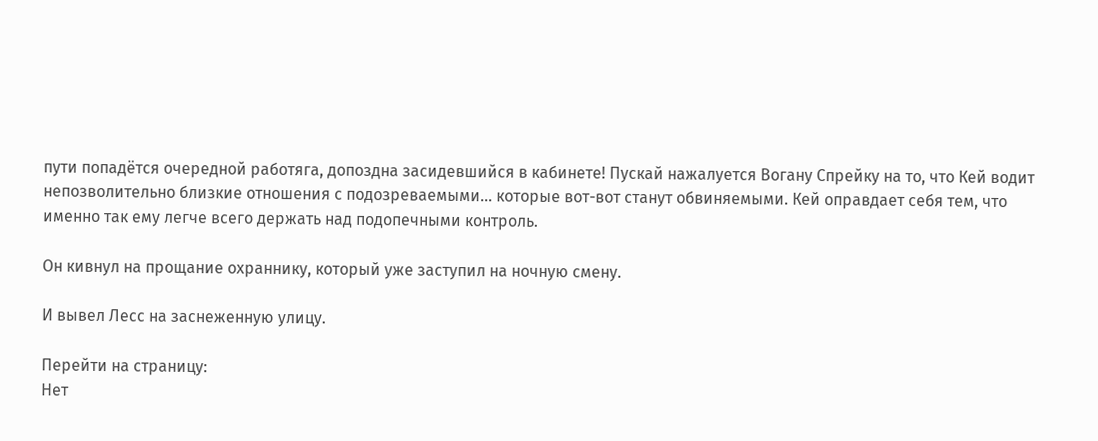пути попадётся очередной работяга, допоздна засидевшийся в кабинете! Пускай нажалуется Вогану Спрейку на то, что Кей водит непозволительно близкие отношения с подозреваемыми… которые вот-вот станут обвиняемыми. Кей оправдает себя тем, что именно так ему легче всего держать над подопечными контроль.

Он кивнул на прощание охраннику, который уже заступил на ночную смену.

И вывел Лесс на заснеженную улицу.

Перейти на страницу:
Нет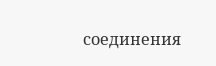соединения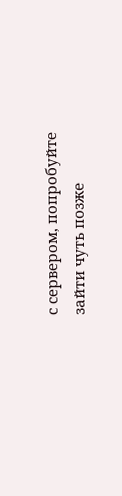с сервером, попробуйте зайти чуть позже